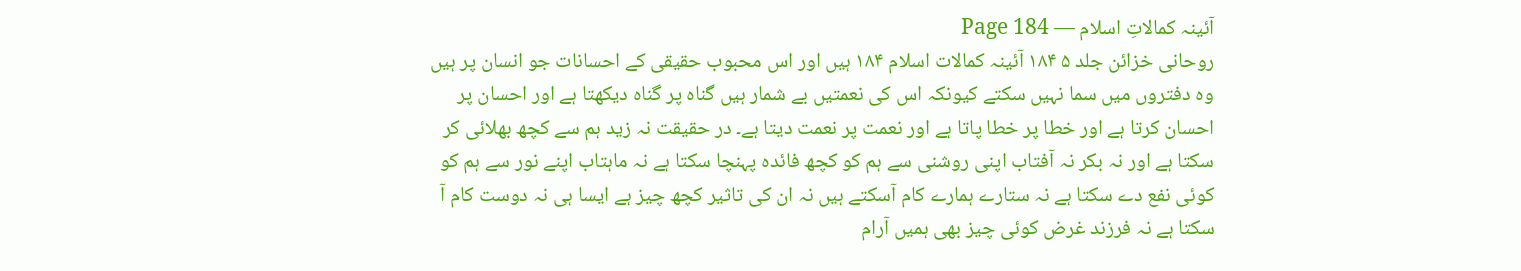آئینہ کمالاتِ اسلام — Page 184
روحانی خزائن جلد ۵ ۱۸۴ آئینہ کمالات اسلام ۱۸۴ ہیں اور اس محبوب حقیقی کے احسانات جو انسان پر ہیں وہ دفتروں میں سما نہیں سکتے کیونکہ اس کی نعمتیں بے شمار ہیں گناہ پر گناہ دیکھتا ہے اور احسان پر احسان کرتا ہے اور خطا پر خطا پاتا ہے اور نعمت پر نعمت دیتا ہے۔ در حقیقت نہ زید ہم سے کچھ بھلائی کر سکتا ہے اور نہ بکر نہ آفتاب اپنی روشنی سے ہم کو کچھ فائدہ پہنچا سکتا ہے نہ ماہتاب اپنے نور سے ہم کو کوئی نفع دے سکتا ہے نہ ستارے ہمارے کام آسکتے ہیں نہ ان کی تاثیر کچھ چیز ہے ایسا ہی نہ دوست کام آ سکتا ہے نہ فرزند غرض کوئی چیز بھی ہمیں آرام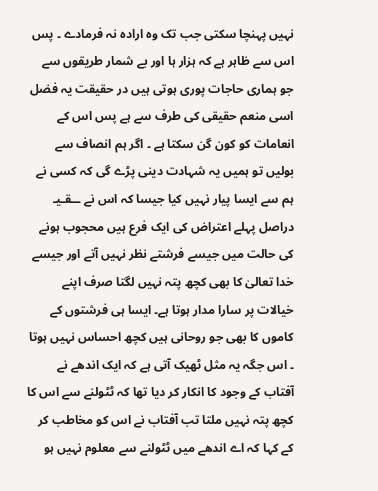نہیں پہنچا سکتی جب تک وہ ارادہ نہ فرمادے ۔ پس اس سے ظاہر ہے کہ ہزار ہا اور بے شمار طریقوں سے جو ہماری حاجات پوری ہوتی ہیں در حقیقت یہ فضل اسی منعم حقیقی کی طرف سے ہے پس اس کے انعامات کو کون گن سکتا ہے ۔ اگر ہم انصاف سے بولیں تو ہمیں یہ شہادت دینی پڑے گی کہ کسی نے ہم سے ایسا پیار نہیں کیا جیسا کہ اس نے ــقـيـ دراصل پہلے اعتراض کی ایک فرع ہیں محجوب ہونے کی حالت میں جیسے فرشتے نظر نہیں آتے اور جیسے خدا تعالیٰ کا بھی کچھ پتہ نہیں لگتا صرف اپنے خیالات پر سارا مدار ہوتا ہے۔ ایسا ہی فرشتوں کے کاموں کا بھی جو روحانی ہیں کچھ احساس نہیں ہوتا ۔ اس جگہ یہ مثل ٹھیک آتی ہے کہ ایک اندھے نے آفتاب کے وجود کا انکار کر دیا تھا کہ ٹٹولنے سے اس کا کچھ پتہ نہیں ملتا تب آفتاب نے اس کو مخاطب کر کے کہا کہ اے اندھے میں ٹٹولنے سے معلوم نہیں ہو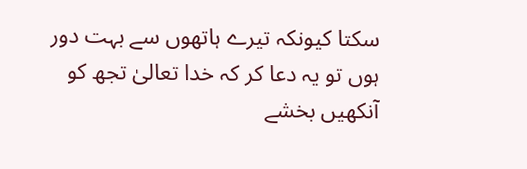سکتا کیونکہ تیرے ہاتھوں سے بہت دور ہوں تو یہ دعا کر کہ خدا تعالیٰ تجھ کو آنکھیں بخشے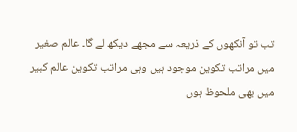تب تو آنکھوں کے ذریعہ سے مجھے دیکھ لے گا۔ عالم صغیر میں مراتب تکوین موجود ہیں وہی مراتب تکوین عالم کبیر میں بھی ملحوظ ہوں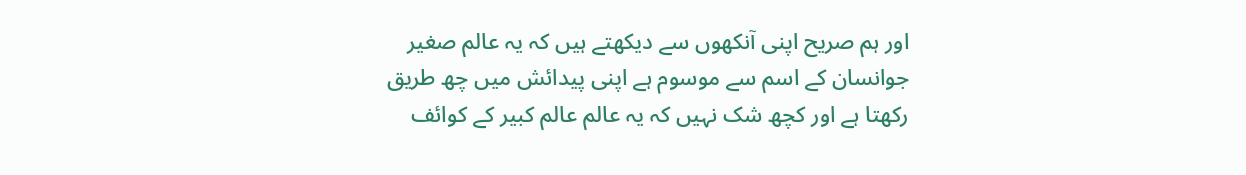اور ہم صریح اپنی آنکھوں سے دیکھتے ہیں کہ یہ عالم صغیر جوانسان کے اسم سے موسوم ہے اپنی پیدائش میں چھ طریق رکھتا ہے اور کچھ شک نہیں کہ یہ عالم عالم کبیر کے کوائف